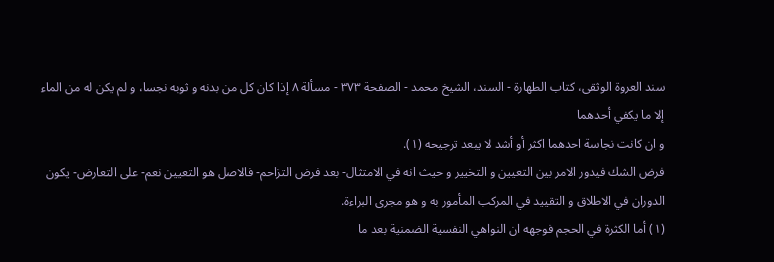سند العروة الوثقى، كتاب الطهارة - السند، الشيخ محمد - الصفحة ٣٧٣ - مسألة ٨ إذا كان كل من بدنه و ثوبه نجسا، و لم يكن له من الماء إلا ما يكفي أحدهما
و ان كانت نجاسة احدهما اكثر أو أشد لا يبعد ترجيحه (١).
فرض الشك فيدور الامر بين التعيين و التخيير و حيث انه في الامتثال- بعد فرض التزاحم- فالاصل هو التعيين نعم- على التعارض- يكون الدوران في الاطلاق و التقييد في المركب المأمور به و هو مجرى البراءة.
(١) أما الكثرة في الحجم فوجهه ان النواهي النفسية الضمنية بعد ما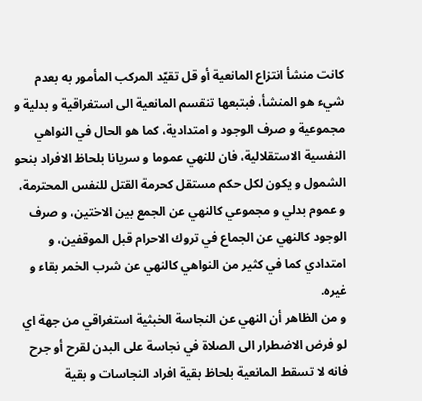كانت منشأ انتزاع المانعية أو قل تقيّد المركب المأمور به بعدم شيء هو المنشأ، فبتبعها تنقسم المانعية الى استغراقية و بدلية و مجموعية و صرف الوجود و امتدادية، كما هو الحال في النواهي النفسية الاستقلالية، فان للنهي عموما و سريانا بلحاظ الافراد بنحو الشمول و يكون لكل حكم مستقل كحرمة القتل للنفس المحترمة، و عموم بدلي و مجموعي كالنهي عن الجمع بين الاختين، و صرف الوجود كالنهي عن الجماع في تروك الاحرام قبل الموقفين، و امتدادي كما في كثير من النواهي كالنهي عن شرب الخمر بقاء و غيره.
و من الظاهر أن النهي عن النجاسة الخبثية استغراقي من جهة اي لو فرض الاضطرار الى الصلاة في نجاسة على البدن لقرح أو جرح فانه لا تسقط المانعية بلحاظ بقية افراد النجاسات و بقية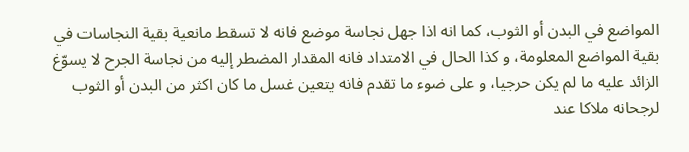المواضع في البدن أو الثوب، كما انه اذا جهل نجاسة موضع فانه لا تسقط مانعية بقية النجاسات في بقية المواضع المعلومة، و كذا الحال في الامتداد فانه المقدار المضطر إليه من نجاسة الجرح لا يسوّغ الزائد عليه ما لم يكن حرجيا، و على ضوء ما تقدم فانه يتعين غسل ما كان اكثر من البدن أو الثوب لرجحانه ملاكا عند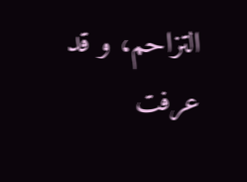التزاحم، و قد عرفت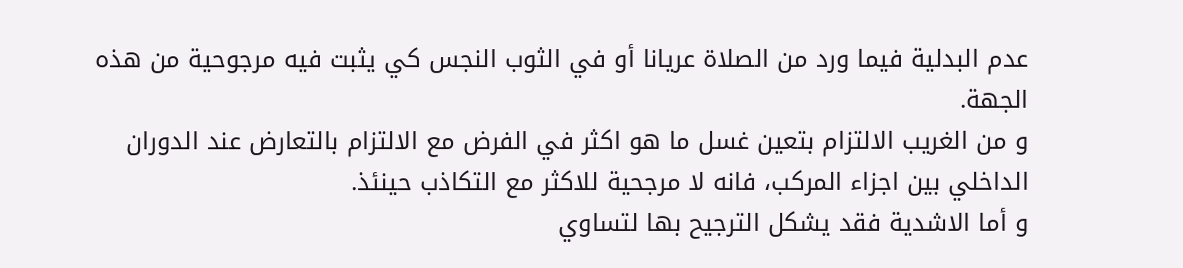عدم البدلية فيما ورد من الصلاة عريانا أو في الثوب النجس كي يثبت فيه مرجوحية من هذه الجهة.
و من الغريب الالتزام بتعين غسل ما هو اكثر في الفرض مع الالتزام بالتعارض عند الدوران الداخلي بين اجزاء المركب، فانه لا مرجحية للاكثر مع التكاذب حينئذ.
و أما الاشدية فقد يشكل الترجيح بها لتساوي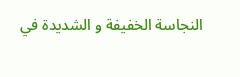النجاسة الخفيفة و الشديدة في